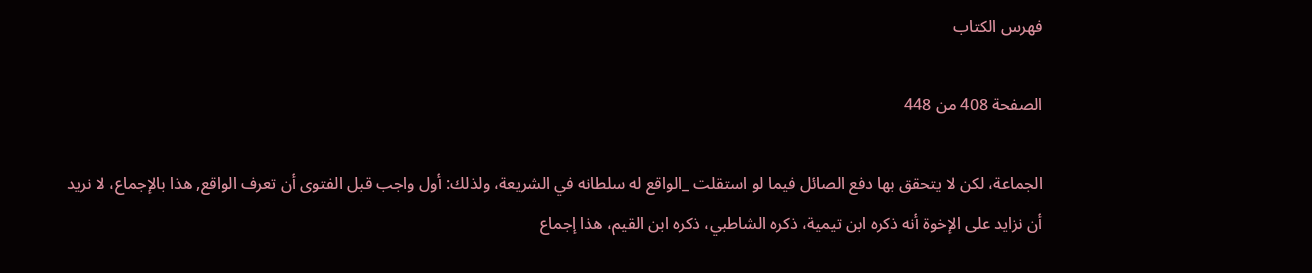فهرس الكتاب

الصفحة 408 من 448

الجماعة، لكن لا يتحقق بها دفع الصائل فيما لو استقلت _الواقع له سلطانه في الشريعة، ولذلك: أول واجب قبل الفتوى أن تعرف الواقع, هذا بالإجماع، لا نريد أن نزايد على الإخوة أنه ذكره ابن تيمية، ذكره الشاطبي، ذكره ابن القيم، هذا إجماع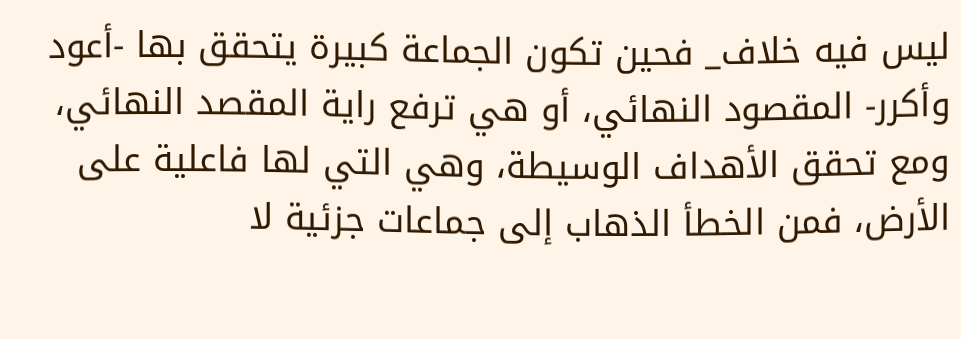ليس فيه خلاف_ فحين تكون الجماعة كبيرة يتحقق بها -أعود وأكرر- المقصود النهائي، أو هي ترفع راية المقصد النهائي، ومع تحقق الأهداف الوسيطة، وهي التي لها فاعلية على الأرض، فمن الخطأ الذهاب إلى جماعات جزئية لا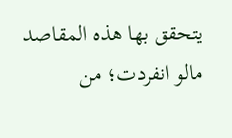يتحقق بها هذه المقاصد مالو انفردت؛ من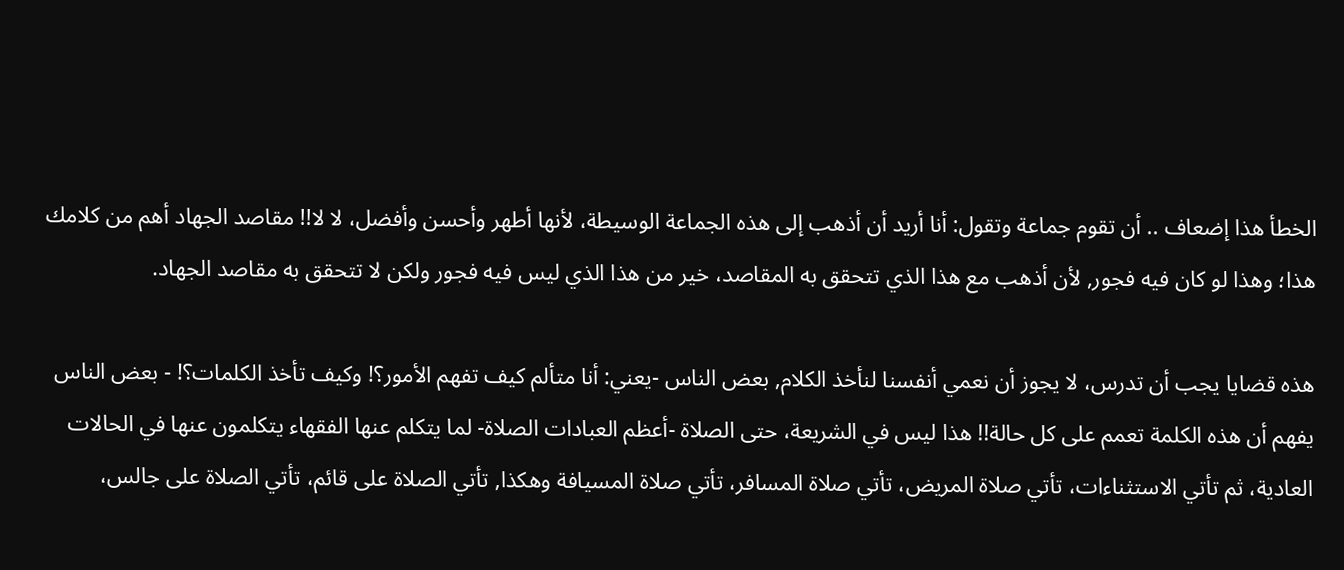الخطأ هذا إضعاف .. أن تقوم جماعة وتقول: أنا أريد أن أذهب إلى هذه الجماعة الوسيطة، لأنها أطهر وأحسن وأفضل، لا لا!! مقاصد الجهاد أهم من كلامك هذا؛ وهذا لو كان فيه فجور, لأن أذهب مع هذا الذي تتحقق به المقاصد، خير من هذا الذي ليس فيه فجور ولكن لا تتحقق به مقاصد الجهاد.

هذه قضايا يجب أن تدرس، لا يجوز أن نعمي أنفسنا لنأخذ الكلام, بعض الناس -يعني: أنا متألم كيف تفهم الأمور؟! وكيف تأخذ الكلمات؟! - بعض الناس يفهم أن هذه الكلمة تعمم على كل حالة!! هذا ليس في الشريعة، حتى الصلاة -أعظم العبادات الصلاة- لما يتكلم عنها الفقهاء يتكلمون عنها في الحالات العادية، ثم تأتي الاستثناءات، تأتي صلاة المريض، تأتي صلاة المسافر، تأتي صلاة المسيافة وهكذا, تأتي الصلاة على قائم، تأتي الصلاة على جالس،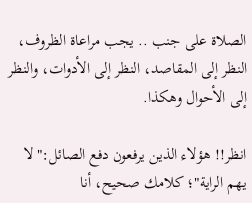الصلاة على جنب .. يجب مراعاة الظروف، النظر إلى المقاصد، النظر إلى الأدوات، والنظر إلى الأحوال وهكذا.

انظر!! هؤلاء الذين يرفعون دفع الصائل:"لا يهم الراية"؛ كلامك صحيح، أنا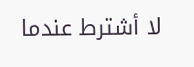لا أشترط عندما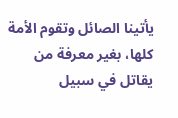يأتينا الصائل وتقوم الأمة كلها، بغير معرفة من يقاتل في سبيل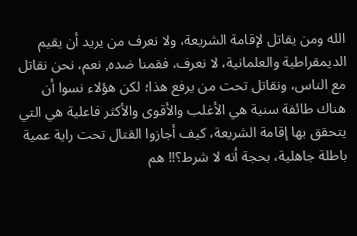الله ومن يقاتل لإقامة الشريعة، ولا نعرف من يريد أن يقيم الديمقراطية والعلمانية، لا نعرف، فقمنا ضده, نعم، نحن نقاتل مع الناس، ونقاتل تحت من يرفع هذا؛ لكن هؤلاء نسوا أن هناك طائفة سنية هي الأغلب والأقوى والأكثر فاعلية هي التي يتحقق بها إقامة الشريعة، كيف أجازوا القتال تحت راية عمية باطلة جاهلية، بحجة أنه لا شرط؟!! هم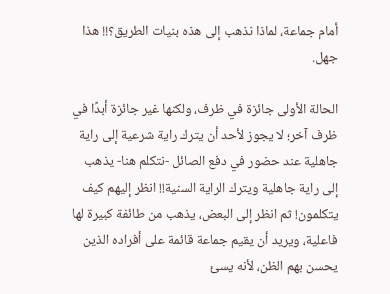أمام جماعة، لماذا نذهب إلى هذه بنيات الطريق؟!! هذا جهل.

الحالة الأولى جائزة في ظرف، ولكنها غير جائزة أبدًا في ظرف آخر؛ لا يجوز لأحد أن يترك راية شرعية إلى راية جاهلية عند حضور في دفع الصائل -نتكلم هنا- يذهب إلى راية جاهلية ويترك الراية السنية!! انظر إليهم كيف يتكلمون! ثم انظر إلى البعض، يذهب من طائفة كبيرة لها فاعلية، ويريد أن يقيم جماعة قائمة على أفراده الذين يحسن بهم الظن، لأنه يسئ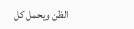الظن ويحمل كل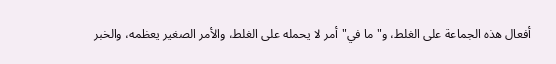أفعال هذه الجماعة على الغلط، و"ما في"أمر لا يحمله على الغلط، والأمر الصغير يعظمه، والخبر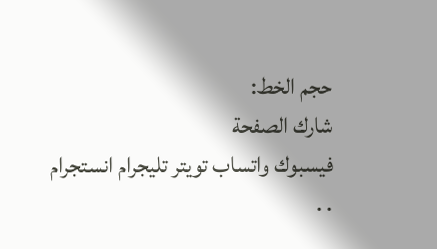حجم الخط:
شارك الصفحة
فيسبوك واتساب تويتر تليجرام انستجرام
. .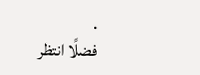.
فضلًا انتظر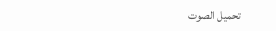تحميل الصوت